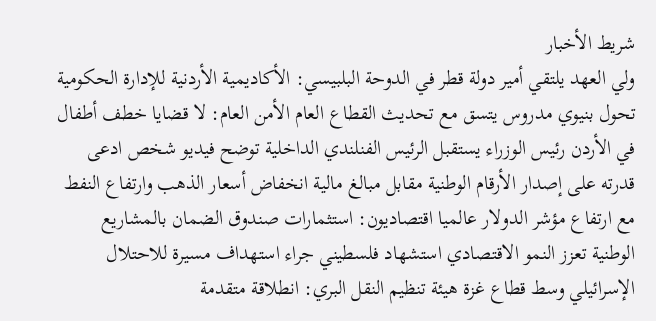شريط الأخبار
ولي العهد يلتقي أمير دولة قطر في الدوحة البلبيسي: الأكاديمية الأردنية للإدارة الحكومية تحول بنيوي مدروس يتسق مع تحديث القطاع العام الأمن العام: لا قضايا خطف أطفال في الأردن رئيس الوزراء يستقبل الرئيس الفنلندي الداخلية توضح فيديو شخص ادعى قدرته على إصدار الأرقام الوطنية مقابل مبالغ مالية انخفاض أسعار الذهب وارتفاع النفط مع ارتفاع مؤشر الدولار عالميا اقتصاديون: استثمارات صندوق الضمان بالمشاريع الوطنية تعزز النمو الاقتصادي استشهاد فلسطيني جراء استهداف مسيرة للاحتلال الإسرائيلي وسط قطاع غزة هيئة تنظيم النقل البري: انطلاقة متقدمة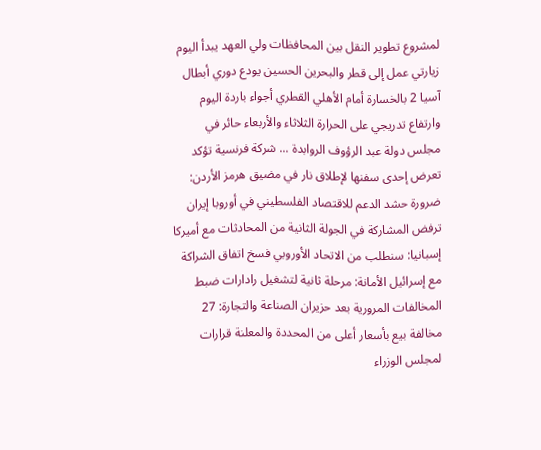لمشروع تطوير النقل بين المحافظات ولي العهد يبدأ اليوم زيارتي عمل إلى قطر والبحرين الحسين يودع دوري أبطال آسيا 2 بالخسارة أمام الأهلي القطري أجواء باردة اليوم وارتفاع تدريجي على الحرارة الثلاثاء والأربعاء حائر في مجلس دولة عبد الرؤوف الروابدة ... شركة فرنسية تؤكد تعرض إحدى سفنها لإطلاق نار في مضيق هرمز الأردن: ضرورة حشد الدعم للاقتصاد الفلسطيني في أوروبا إيران ترفض المشاركة في الجولة الثانية من المحادثات مع أميركا إسبانيا: سنطلب من الاتحاد الأوروبي فسخ اتفاق الشراكة مع إسرائيل الأمانة: مرحلة ثانية لتشغيل رادارات ضبط المخالفات المرورية بعد حزيران الصناعة والتجارة: 27 مخالفة بيع بأسعار أعلى من المحددة والمعلنة قرارات لمجلس الوزراء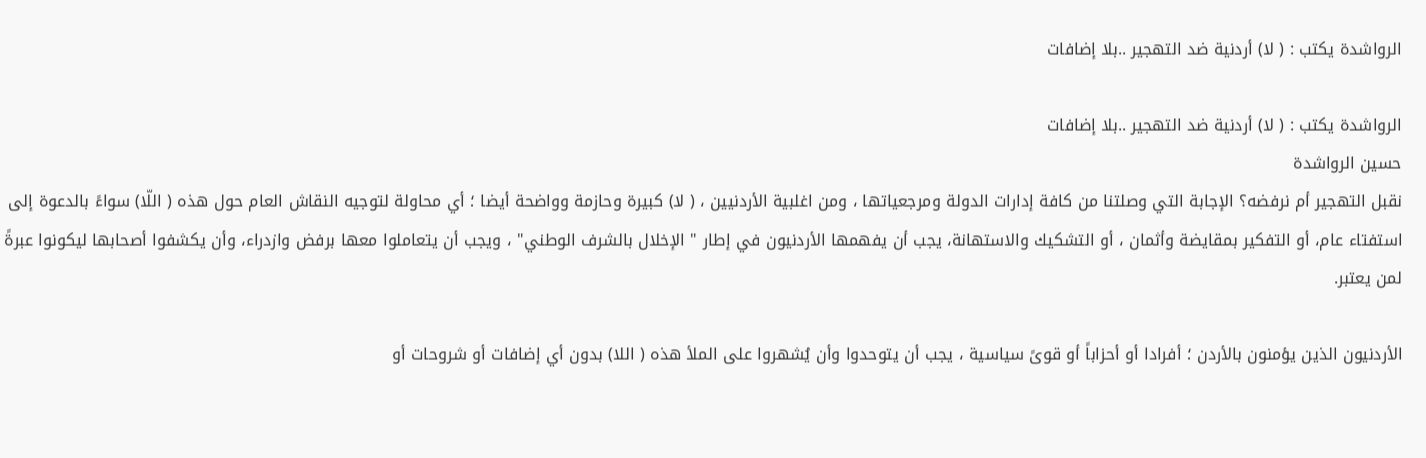الرواشدة يكتب : ( لا) أردنية ضد التهجير ..بلا إضافات

الرواشدة يكتب : ( لا) أردنية ضد التهجير ..بلا إضافات
حسين الرواشدة
نقبل التهجير أم نرفضه؟ الإجابة التي وصلتنا من كافة إدارات الدولة ومرجعياتها ، ومن اغلبية الأردنيين ، ( لا) كبيرة وحازمة وواضحة أيضا ؛ أي محاولة لتوجيه النقاش العام حول هذه ( اللّا) سواءً بالدعوة إلى استفتاء عام، أو التفكير بمقايضة وأثمان ، أو التشكيك والاستهانة، يجب أن يفهمها الأردنيون في إطار " الإخلال بالشرف الوطني" ، ويجب أن يتعاملوا معها برفض وازدراء، وأن يكشفوا أصحابها ليكونوا عبرةً لمن يعتبر.

الأردنيون الذين يؤمنون بالأردن ؛ أفرادا أو أحزاباً أو قوىً سياسية ، يجب أن يتوحدوا وأن يُشهروا على الملأ هذه ( اللا) بدون أي إضافات أو شروحات أو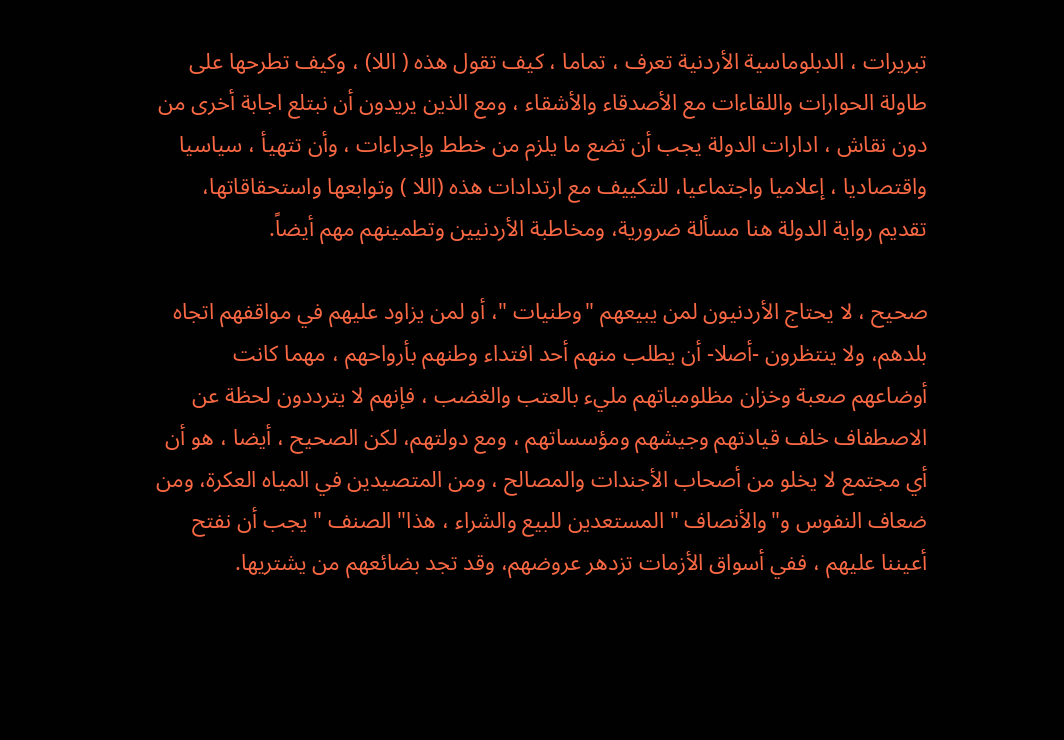تبريرات ، الدبلوماسية الأردنية تعرف ، تماما ، كيف تقول هذه ( اللا) ، وكيف تطرحها على طاولة الحوارات واللقاءات مع الأصدقاء والأشقاء ، ومع الذين يريدون أن نبتلع اجابة أخرى من دون نقاش ، ادارات الدولة يجب أن تضع ما يلزم من خطط وإجراءات ، وأن تتهيأ ، سياسيا واقتصاديا ، إعلاميا واجتماعيا، للتكييف مع ارتدادات هذه (اللا ) وتوابعها واستحقاقاتها، تقديم رواية الدولة هنا مسألة ضرورية، ومخاطبة الأردنيين وتطمينهم مهم أيضاً.

صحيح ، لا يحتاج الأردنيون لمن يبيعهم "وطنيات "، أو لمن يزاود عليهم في مواقفهم اتجاه بلدهم، ولا ينتظرون -أصلا- أن يطلب منهم أحد افتداء وطنهم بأرواحهم ، مهما كانت أوضاعهم صعبة وخزان مظلومياتهم مليء بالعتب والغضب ، فإنهم لا يترددون لحظة عن الاصطفاف خلف قيادتهم وجيشهم ومؤسساتهم ، ومع دولتهم، لكن الصحيح ، أيضا ، هو أن أي مجتمع لا يخلو من أصحاب الأجندات والمصالح ، ومن المتصيدين في المياه العكرة، ومن ضعاف النفوس و"والأنصاف " المستعدين للبيع والشراء ، هذا" الصنف " يجب أن نفتح أعيننا عليهم ، ففي أسواق الأزمات تزدهر عروضهم، وقد تجد بضائعهم من يشتريها.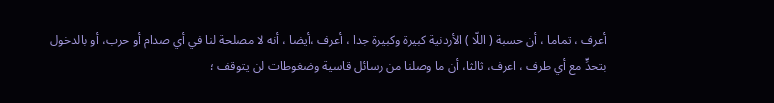أعرف ، تماما ، أن حسبة ( اللّا ) الأردنية كبيرة وكبيرة جدا ، أعرف ،أيضا ، أنه لا مصلحة لنا في أي صدام أو حرب، أو بالدخول بتحدٍّ مع أي طرف ، اعرف، ثالثا، أن ما وصلنا من رسائل قاسية وضغوطات لن يتوقف ؛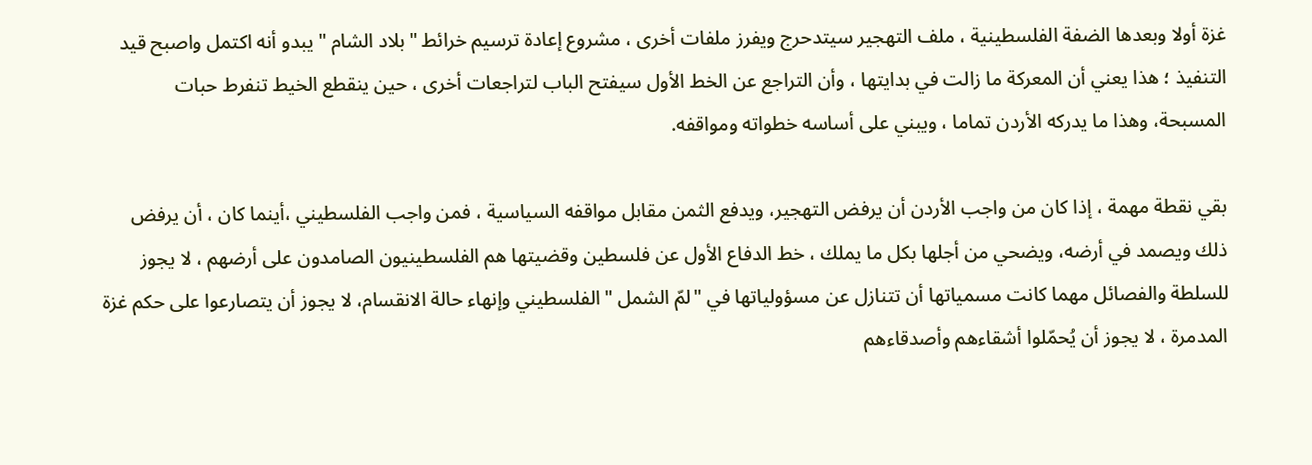غزة أولا وبعدها الضفة الفلسطينية ، ملف التهجير سيتدحرج ويفرز ملفات أخرى ، مشروع إعادة ترسيم خرائط "بلاد الشام " يبدو أنه اكتمل واصبح قيد التنفيذ ؛ هذا يعني أن المعركة ما زالت في بدايتها ، وأن التراجع عن الخط الأول سيفتح الباب لتراجعات أخرى ، حين ينقطع الخيط تنفرط حبات المسبحة، وهذا ما يدركه الأردن تماما ، ويبني على أساسه خطواته ومواقفه.

بقي نقطة مهمة ، إذا كان من واجب الأردن أن يرفض التهجير، ويدفع الثمن مقابل مواقفه السياسية ، فمن واجب الفلسطيني ،أينما كان ، أن يرفض ذلك ويصمد في أرضه، ويضحي من أجلها بكل ما يملك ، خط الدفاع الأول عن فلسطين وقضيتها هم الفلسطينيون الصامدون على أرضهم ، لا يجوز للسلطة والفصائل مهما كانت مسمياتها أن تتنازل عن مسؤولياتها في "لمّ الشمل "الفلسطيني وإنهاء حالة الانقسام، لا يجوز أن يتصارعوا على حكم غزة المدمرة ، لا يجوز أن يُحمّلوا أشقاءهم وأصدقاءهم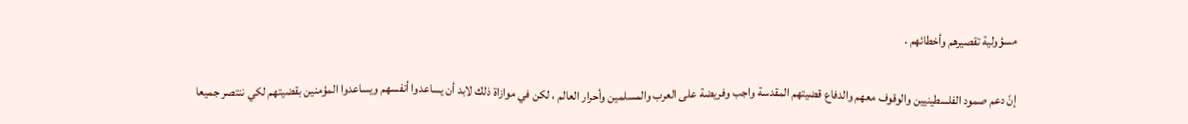مسؤولية تقصيرهم وأخطائهم .

إنّ دعم صمود الفلسطينيين والوقوف معهم والدفاع قضيتهم المقدسة واجب وفريضة على العرب والمسلمين وأحرار العالم ، لكن في موازاة ذلك لابد أن يساعدوا أنفسهم ويساعدوا المؤمنين بقضيتهم لكي ننتصر جميعا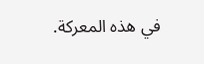في هذه المعركة.